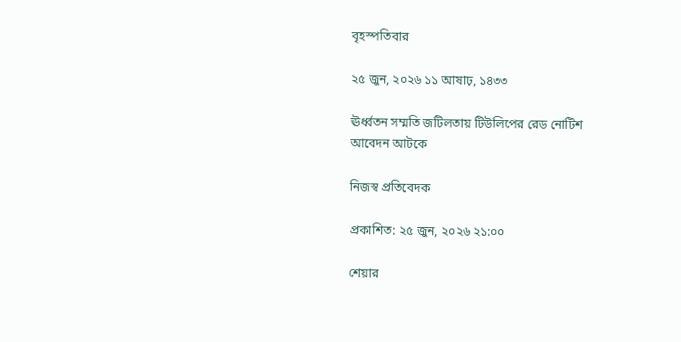বৃহস্পতিবার

২৫ জুন, ২০২৬ ১১ আষাঢ়, ১৪৩৩

ঊর্ধ্বতন সম্মতি জটিলতায় টিউলিপের রেড নোটিশ আবেদন আটকে

নিজস্ব প্রতিবেদক

প্রকাশিত: ২৫ জুন, ২০২৬ ২১:০০

শেয়ার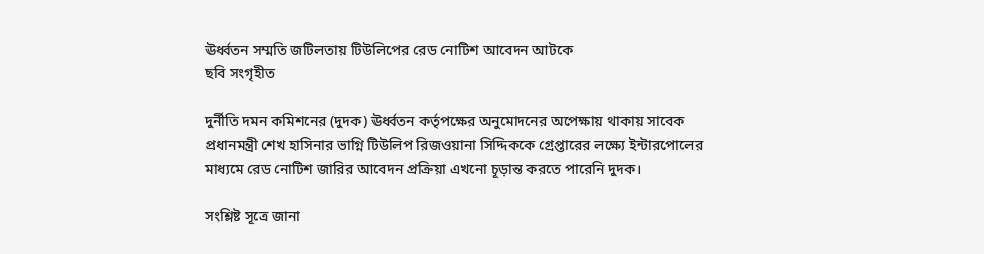ঊর্ধ্বতন সম্মতি জটিলতায় টিউলিপের রেড নোটিশ আবেদন আটকে
ছবি সংগৃহীত

দুর্নীতি দমন কমিশনের (দুদক) ঊর্ধ্বতন কর্তৃপক্ষের অনুমোদনের অপেক্ষায় থাকায় সাবেক প্রধানমন্ত্রী শেখ হাসিনার ভাগ্নি টিউলিপ রিজওয়ানা সিদ্দিককে গ্রেপ্তারের লক্ষ্যে ইন্টারপোলের মাধ্যমে রেড নোটিশ জারির আবেদন প্রক্রিয়া এখনো চূড়ান্ত করতে পারেনি দুদক।

সংশ্লিষ্ট সূত্রে জানা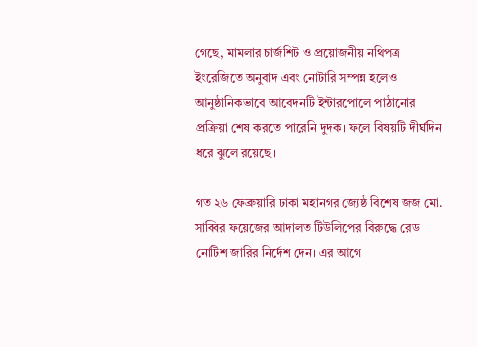গেছে, মামলার চার্জশিট ও প্রয়োজনীয় নথিপত্র ইংরেজিতে অনুবাদ এবং নোটারি সম্পন্ন হলেও আনুষ্ঠানিকভাবে আবেদনটি ইন্টারপোলে পাঠানোর প্রক্রিয়া শেষ করতে পারেনি দুদক। ফলে বিষয়টি দীর্ঘদিন ধরে ঝুলে রয়েছে।

গত ২৬ ফেব্রুয়ারি ঢাকা মহানগর জ্যেষ্ঠ বিশেষ জজ মো. সাব্বির ফয়েজের আদালত টিউলিপের বিরুদ্ধে রেড নোটিশ জারির নির্দেশ দেন। এর আগে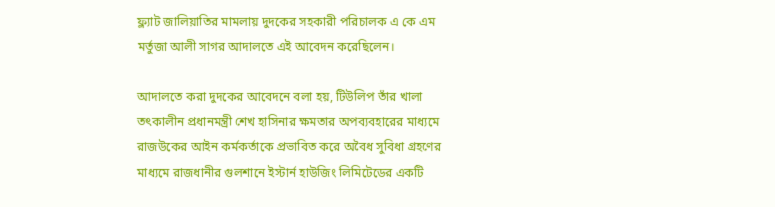ফ্ল্যাট জালিয়াতির মামলায় দুদকের সহকারী পরিচালক এ কে এম মর্তুজা আলী সাগর আদালতে এই আবেদন করেছিলেন।

আদালতে করা দুদকের আবেদনে বলা হয়, টিউলিপ তাঁর খালা তৎকালীন প্রধানমন্ত্রী শেখ হাসিনার ক্ষমতার অপব্যবহারের মাধ্যমে রাজউকের আইন কর্মকর্তাকে প্রভাবিত করে অবৈধ সুবিধা গ্রহণের মাধ্যমে রাজধানীর গুলশানে ইস্টার্ন হাউজিং লিমিটেডের একটি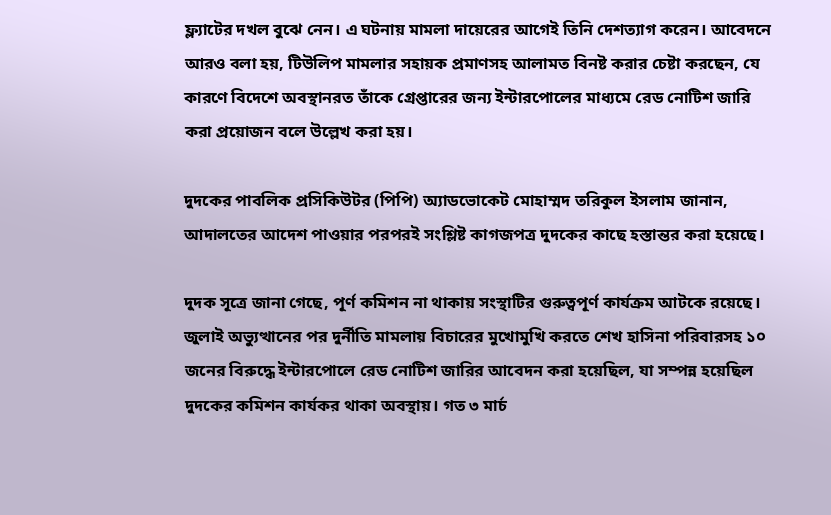ফ্ল্যাটের দখল বুঝে নেন। এ ঘটনায় মামলা দায়েরের আগেই তিনি দেশত্যাগ করেন। আবেদনে আরও বলা হয়, টিউলিপ মামলার সহায়ক প্রমাণসহ আলামত বিনষ্ট করার চেষ্টা করছেন, যে কারণে বিদেশে অবস্থানরত তাঁকে গ্রেপ্তারের জন্য ইন্টারপোলের মাধ্যমে রেড নোটিশ জারি করা প্রয়োজন বলে উল্লেখ করা হয়।

দুদকের পাবলিক প্রসিকিউটর (পিপি) অ্যাডভোকেট মোহাম্মদ তরিকুল ইসলাম জানান, আদালতের আদেশ পাওয়ার পরপরই সংশ্লিষ্ট কাগজপত্র দুদকের কাছে হস্তান্তর করা হয়েছে।

দুদক সূত্রে জানা গেছে, পূর্ণ কমিশন না থাকায় সংস্থাটির গুরুত্বপূর্ণ কার্যক্রম আটকে রয়েছে। জুলাই অভ্যুত্থানের পর দুর্নীতি মামলায় বিচারের মুখোমুখি করতে শেখ হাসিনা পরিবারসহ ১০ জনের বিরুদ্ধে ইন্টারপোলে রেড নোটিশ জারির আবেদন করা হয়েছিল, যা সম্পন্ন হয়েছিল দুদকের কমিশন কার্যকর থাকা অবস্থায়। গত ৩ মার্চ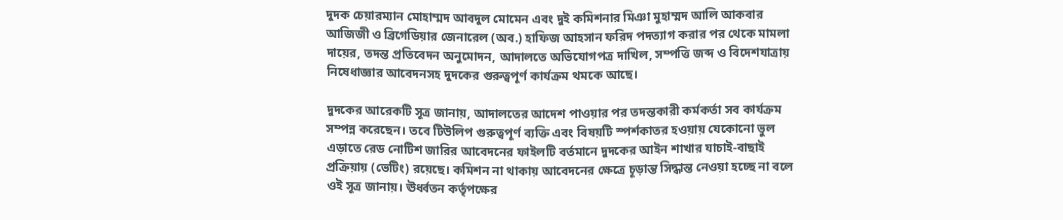দুদক চেয়ারম্যান মোহাম্মদ আবদুল মোমেন এবং দুই কমিশনার মিঞা মুহাম্মদ আলি আকবার আজিজী ও ব্রিগেডিয়ার জেনারেল (অব.) হাফিজ আহসান ফরিদ পদত্যাগ করার পর থেকে মামলা দায়ের, তদন্ত প্রতিবেদন অনুমোদন, আদালতে অভিযোগপত্র দাখিল, সম্পত্তি জব্দ ও বিদেশযাত্রায় নিষেধাজ্ঞার আবেদনসহ দুদকের গুরুত্বপূর্ণ কার্যক্রম থমকে আছে।

দুদকের আরেকটি সূত্র জানায়, আদালতের আদেশ পাওয়ার পর তদন্তকারী কর্মকর্তা সব কার্যক্রম সম্পন্ন করেছেন। তবে টিউলিপ গুরুত্বপূর্ণ ব্যক্তি এবং বিষয়টি স্পর্শকাতর হওয়ায় যেকোনো ভুল এড়াতে রেড নোটিশ জারির আবেদনের ফাইলটি বর্তমানে দুদকের আইন শাখার যাচাই-বাছাই প্রক্রিয়ায় (ভেটিং) রয়েছে। কমিশন না থাকায় আবেদনের ক্ষেত্রে চূড়ান্ত সিদ্ধান্ত নেওয়া হচ্ছে না বলে ওই সূত্র জানায়। ঊর্ধ্বতন কর্তৃপক্ষের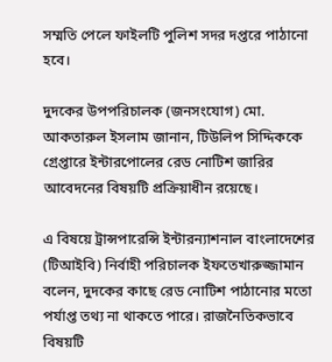সম্মতি পেলে ফাইলটি পুলিশ সদর দপ্তরে পাঠানো হবে।

দুদকের উপপরিচালক (জনসংযোগ) মো. আকতারুল ইসলাম জানান, টিউলিপ সিদ্দিককে গ্রেপ্তারে ইন্টারপোলের রেড নোটিশ জারির আবেদনের বিষয়টি প্রক্রিয়াধীন রয়েছে।

এ বিষয়ে ট্রান্সপারেন্সি ইন্টারন্যাশনাল বাংলাদেশের (টিআইবি) নির্বাহী পরিচালক ইফতেখারুজ্জামান বলেন, দুদকের কাছে রেড নোটিশ পাঠানোর মতো পর্যাপ্ত তথ্য না থাকতে পারে। রাজনৈতিকভাবে বিষয়টি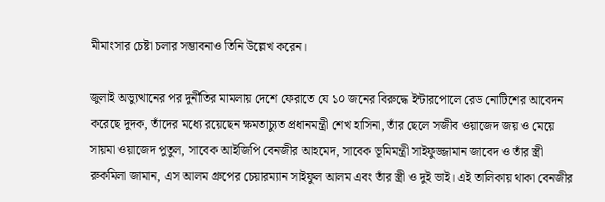মীমাংসার চেষ্টা চলার সম্ভাবনাও তিনি উল্লেখ করেন।

জুলাই অভ্যুত্থানের পর দুর্নীতির মামলায় দেশে ফেরাতে যে ১০ জনের বিরুদ্ধে ইন্টারপোলে রেড নোটিশের আবেদন করেছে দুদক, তাঁদের মধ্যে রয়েছেন ক্ষমতাচ্যুত প্রধানমন্ত্রী শেখ হাসিনা, তাঁর ছেলে সজীব ওয়াজেদ জয় ও মেয়ে সায়মা ওয়াজেদ পুতুল, সাবেক আইজিপি বেনজীর আহমেদ, সাবেক ভূমিমন্ত্রী সাইফুজ্জামান জাবেদ ও তাঁর স্ত্রী রুকমিলা জামান, এস আলম গ্রুপের চেয়ারম্যান সাইফুল আলম এবং তাঁর স্ত্রী ও দুই ভাই। এই তালিকায় থাকা বেনজীর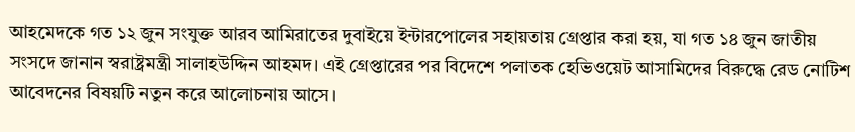আহমেদকে গত ১২ জুন সংযুক্ত আরব আমিরাতের দুবাইয়ে ইন্টারপোলের সহায়তায় গ্রেপ্তার করা হয়, যা গত ১৪ জুন জাতীয় সংসদে জানান স্বরাষ্ট্রমন্ত্রী সালাহউদ্দিন আহমদ। এই গ্রেপ্তারের পর বিদেশে পলাতক হেভিওয়েট আসামিদের বিরুদ্ধে রেড নোটিশ আবেদনের বিষয়টি নতুন করে আলোচনায় আসে।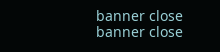banner close
banner close